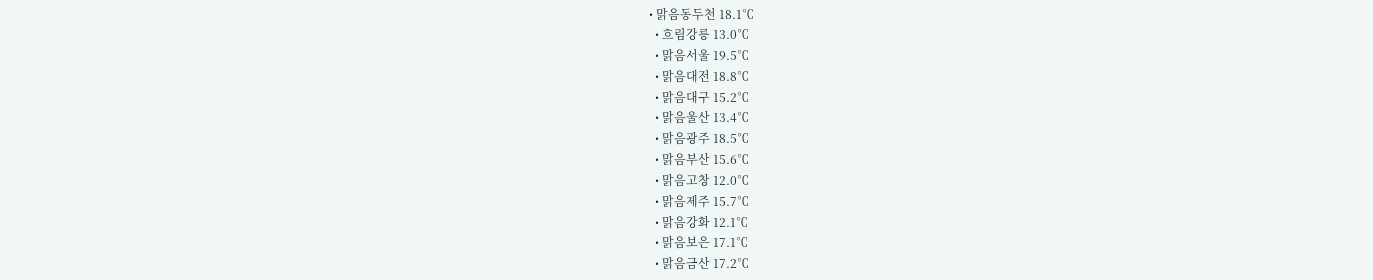• 맑음동두천 18.1℃
  • 흐림강릉 13.0℃
  • 맑음서울 19.5℃
  • 맑음대전 18.8℃
  • 맑음대구 15.2℃
  • 맑음울산 13.4℃
  • 맑음광주 18.5℃
  • 맑음부산 15.6℃
  • 맑음고창 12.0℃
  • 맑음제주 15.7℃
  • 맑음강화 12.1℃
  • 맑음보은 17.1℃
  • 맑음금산 17.2℃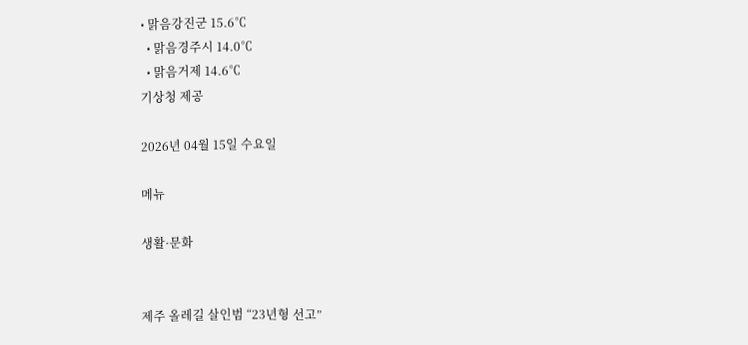• 맑음강진군 15.6℃
  • 맑음경주시 14.0℃
  • 맑음거제 14.6℃
기상청 제공

2026년 04월 15일 수요일

메뉴

생활·문화


제주 올레길 살인범 “23년형 선고”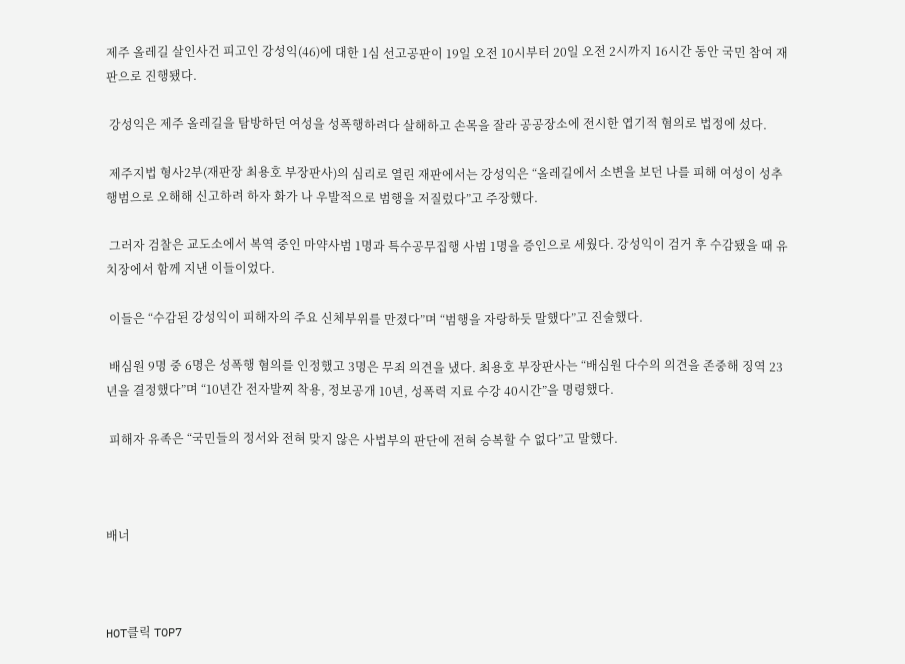제주 올레길 살인사건 피고인 강성익(46)에 대한 1심 선고공판이 19일 오전 10시부터 20일 오전 2시까지 16시간 동안 국민 참여 재판으로 진행됐다.

 강성익은 제주 올레길을 탐방하던 여성을 성폭행하려다 살해하고 손목을 잘라 공공장소에 전시한 엽기적 혐의로 법정에 섰다.

 제주지법 형사2부(재판장 최용호 부장판사)의 심리로 열린 재판에서는 강성익은 “올레길에서 소변을 보던 나를 피해 여성이 성추행범으로 오해해 신고하려 하자 화가 나 우발적으로 범행을 저질렀다”고 주장했다.

 그러자 검찰은 교도소에서 복역 중인 마약사범 1명과 특수공무집행 사범 1명을 증인으로 세웠다. 강성익이 검거 후 수감됐을 때 유치장에서 함께 지낸 이들이었다.

 이들은 “수감된 강성익이 피해자의 주요 신체부위를 만졌다”며 “범행을 자랑하듯 말했다”고 진술했다.

 배심원 9명 중 6명은 성폭행 혐의를 인정했고 3명은 무죄 의견을 냈다. 최용호 부장판사는 “배심원 다수의 의견을 존중해 징역 23년을 결정했다”며 “10년간 전자발찌 착용, 정보공개 10년, 성폭력 지료 수강 40시간”을 명령했다.

 피해자 유족은 “국민들의 정서와 전혀 맞지 않은 사법부의 판단에 전혀 승복할 수 없다”고 말했다.



배너



HOT클릭 TOP7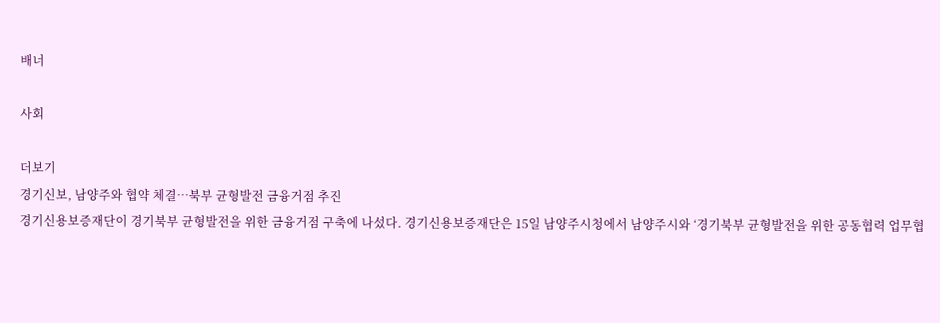배너

사회

더보기
경기신보, 남양주와 협약 체결…북부 균형발전 금융거점 추진
경기신용보증재단이 경기북부 균형발전을 위한 금융거점 구축에 나섰다. 경기신용보증재단은 15일 남양주시청에서 남양주시와 ‘경기북부 균형발전을 위한 공동협력 업무협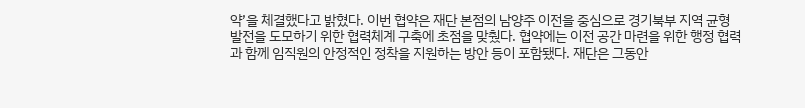약’을 체결했다고 밝혔다. 이번 협약은 재단 본점의 남양주 이전을 중심으로 경기북부 지역 균형발전을 도모하기 위한 협력체계 구축에 초점을 맞췄다. 협약에는 이전 공간 마련을 위한 행정 협력과 함께 임직원의 안정적인 정착을 지원하는 방안 등이 포함됐다. 재단은 그동안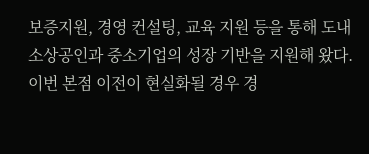보증지원, 경영 컨설팅, 교육 지원 등을 통해 도내 소상공인과 중소기업의 성장 기반을 지원해 왔다. 이번 본점 이전이 현실화될 경우 경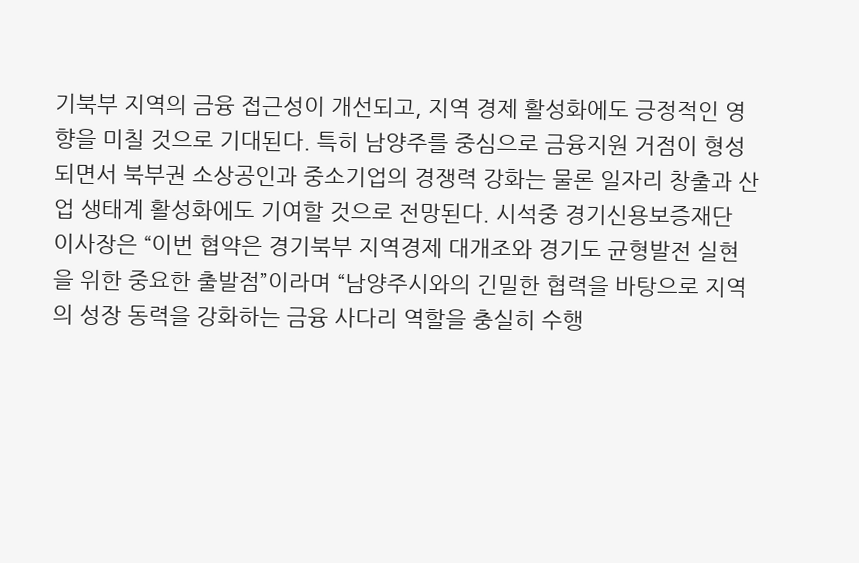기북부 지역의 금융 접근성이 개선되고, 지역 경제 활성화에도 긍정적인 영향을 미칠 것으로 기대된다. 특히 남양주를 중심으로 금융지원 거점이 형성되면서 북부권 소상공인과 중소기업의 경쟁력 강화는 물론 일자리 창출과 산업 생태계 활성화에도 기여할 것으로 전망된다. 시석중 경기신용보증재단 이사장은 “이번 협약은 경기북부 지역경제 대개조와 경기도 균형발전 실현을 위한 중요한 출발점”이라며 “남양주시와의 긴밀한 협력을 바탕으로 지역의 성장 동력을 강화하는 금융 사다리 역할을 충실히 수행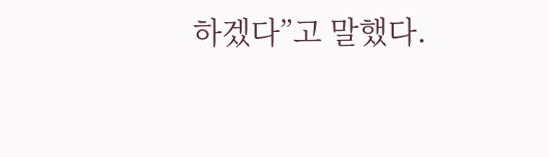하겠다”고 말했다.